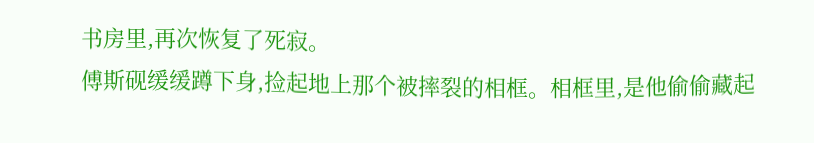书房里,再次恢复了死寂。
傅斯砚缓缓蹲下身,捡起地上那个被摔裂的相框。相框里,是他偷偷藏起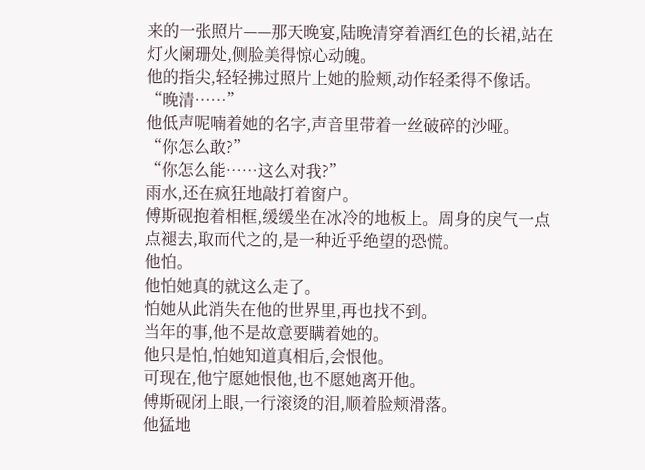来的一张照片——那天晚宴,陆晚清穿着酒红色的长裙,站在灯火阑珊处,侧脸美得惊心动魄。
他的指尖,轻轻拂过照片上她的脸颊,动作轻柔得不像话。
“晚清……”
他低声呢喃着她的名字,声音里带着一丝破碎的沙哑。
“你怎么敢?”
“你怎么能……这么对我?”
雨水,还在疯狂地敲打着窗户。
傅斯砚抱着相框,缓缓坐在冰冷的地板上。周身的戾气一点点褪去,取而代之的,是一种近乎绝望的恐慌。
他怕。
他怕她真的就这么走了。
怕她从此消失在他的世界里,再也找不到。
当年的事,他不是故意要瞒着她的。
他只是怕,怕她知道真相后,会恨他。
可现在,他宁愿她恨他,也不愿她离开他。
傅斯砚闭上眼,一行滚烫的泪,顺着脸颊滑落。
他猛地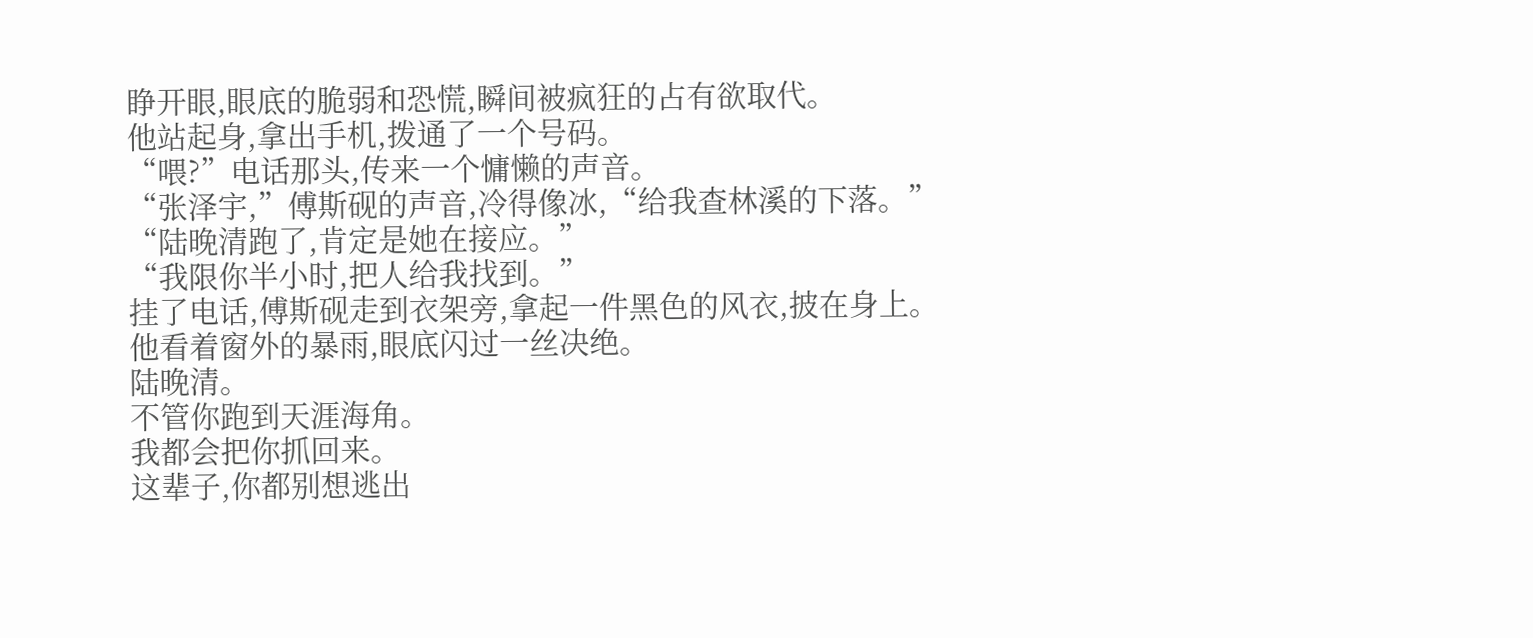睁开眼,眼底的脆弱和恐慌,瞬间被疯狂的占有欲取代。
他站起身,拿出手机,拨通了一个号码。
“喂?”电话那头,传来一个慵懒的声音。
“张泽宇,”傅斯砚的声音,冷得像冰,“给我查林溪的下落。”
“陆晚清跑了,肯定是她在接应。”
“我限你半小时,把人给我找到。”
挂了电话,傅斯砚走到衣架旁,拿起一件黑色的风衣,披在身上。
他看着窗外的暴雨,眼底闪过一丝决绝。
陆晚清。
不管你跑到天涯海角。
我都会把你抓回来。
这辈子,你都别想逃出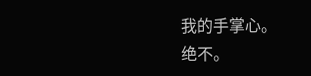我的手掌心。
绝不。